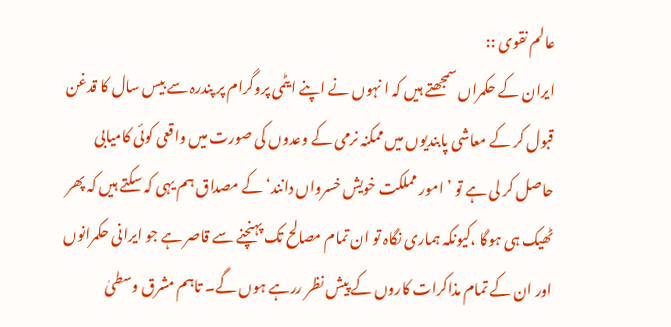عالم نقوی ::
ایران کے حکمراں سمجھتے ہیں کہ ا نہوں نے اپنے ایٹمی پروگرام پر پندرہ سے بیس سال کا قدغن قبول کر کے معاشی پابندیوں میں ممکنہ نرمی کے وعدوں کی صورت میں واقعی کوئی کامیابی حاصل کر لی ہے تو ’ امور مملکت خویش خسرواں دانند‘ کے مصداق ہم یہی کہ سکتے ہیں کہ پھر ٹھیک ہی ہوگا ،کیونکہ ہماری نگاہ تو ان تمام مصالح تک پہنچنے سے قاصر ہے جو ایرانی حکمرانوں اور ان کے تمام مذاکرات کاروں کے پیش نظر ررہے ہوں گے۔ تاہم مشرق وسطیٰ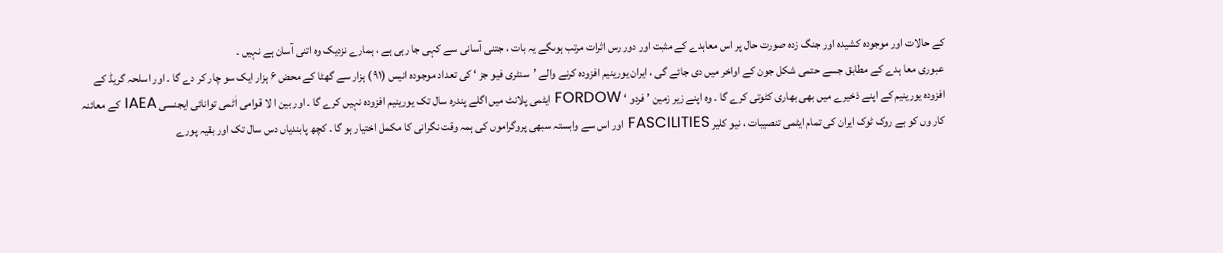کے حالات اور موجودہ کشیدہ اور جنگ زدہ صورت حال پر اس معاہدے کے مثبت اور دور رس اثرات مرتب ہوںگے یہ بات ، جتنی آسانی سے کہی جا رہی ہے ، ہمارے نزدیک وہ اتنی آسان ہے نہیں ۔
عبوری معا ہدے کے مطابق جسے حتمی شکل جون کے اواخر میں دی جائے گی ، ایران یورینیم افزودہ کرنے والے ’سنٹری فیو جز ‘ کی تعداد موجودہ انیس (۹۱ ) ہزار سے گھٹا کے محض ۶ ہزار ایک سو چار کر دے گا ۔ اور اسلحہ گریڈ کے افزودہ یورینیم کے اپنے ذخیرے میں بھی بھاری کٹوتی کرے گا ۔ وہ اپنے زیر زمین ’ فردو ‘ FORDOW ایٹمی پلانٹ میں اگلے پندرہ سال تک یورینیم افزودہ نہیں کرے گا ۔ اور بین ا لا قوامی اٰٹمی توانائی ایجنسی IAEA کے معائنہ کار وں کو بے روک ٹوک ایران کی تمام ایٹمی تنصیبات ، نیو کلیر FASCILITIES اور اس سے وابستہ سبھی پروگراموں کی ہمہ وقت نگرانی کا مکمل اختیار ہو گا ۔ کچھ پابندیاں دس سال تک اور بقیہ پورے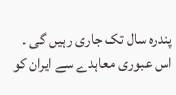پندرہ سال تک جاری رہیں گی ۔
اس عبوری معاہدے سے ایران کو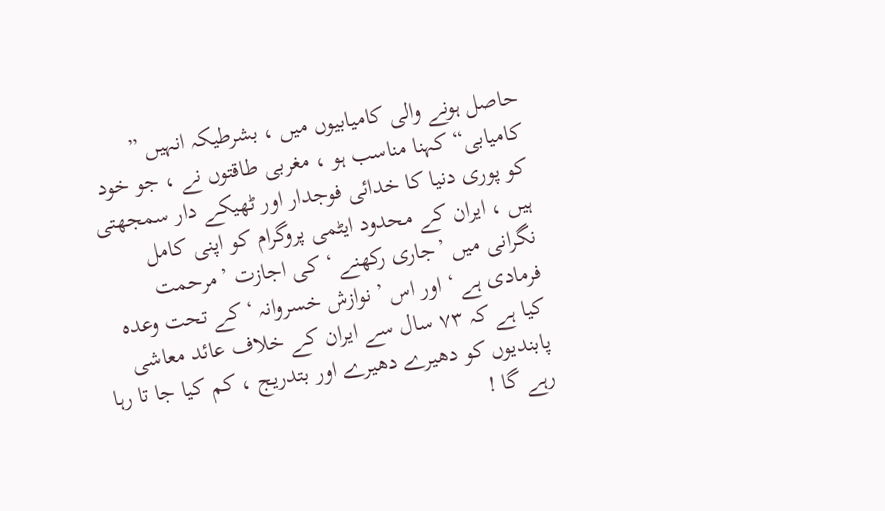حاصل ہونے والی کامیابیوں میں ، بشرطیکہ انہیں ” کامیابی“ کہنا مناسب ہو ، مغربی طاقتوں نے ، جو خود کو پوری دنیا کا خدائی فوجدار اور ٹھیکے دار سمجھتی ہیں ، ایران کے محدود ایٹمی پروگرام کو اپنی کامل نگرانی میں ’جاری رکھنے ‘ کی اجازت ’مرحمت فرمادی ہے ‘ اور اس ’ نوازش خسروانہ ‘کے تحت وعدہ کیا ہے کہ ۷۳ سال سے ایران کے خلاف عائد معاشی پابندیوں کو دھیرے دھیرے اور بتدریج ، کم کیا جا تا رہا رہے گا !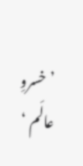’خسروِ عالَم ‘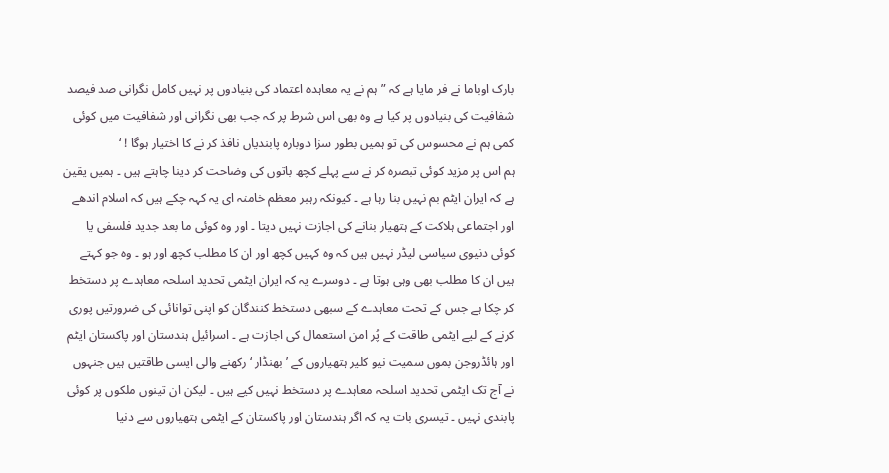بارک اوباما نے فر مایا ہے کہ ” ہم نے یہ معاہدہ اعتماد کی بنیادوں پر نہیں کامل نگرانی صد فیصد شفافیت کی بنیادوں پر کیا ہے وہ بھی اس شرط پر کہ جب بھی نگرانی اور شفافیت میں کوئی کمی ہم نے محسوس کی تو ہمیں بطور سزا دوبارہ پابندیاں نافذ کر نے کا اختیار ہوگا ! ‘
ہم اس پر مزید کوئی تبصرہ کر نے سے پہلے کچھ باتوں کی وضاحت کر دینا چاہتے ہیں ۔ ہمیں یقین ہے کہ ایران ایٹم بم نہیں بنا رہا ہے ۔ کیونکہ رہبر معظم خامنہ ای یہ کہہ چکے ہیں کہ اسلام اندھے اور اجتماعی ہلاکت کے ہتھیار بنانے کی اجازت نہیں دیتا ۔ اور وہ کوئی ما بعد جدید فلسفی یا کوئی دنیوی سیاسی لیڈر نہیں ہیں کہ وہ کہیں کچھ اور ان کا مطلب کچھ اور ہو ۔ وہ جو کہتے ہیں ان کا مطلب بھی وہی ہوتا ہے ۔ دوسرے یہ کہ ایران ایٹمی تحدید اسلحہ معاہدے پر دستخط کر چکا ہے جس کے تحت معاہدے کے سبھی دستخط کنندگان کو اپنی توانائی کی ضرورتیں پوری کرنے کے لیے ایٹمی طاقت کے پُر امن استعمال کی اجازت ہے ۔ اسرائیل ہندستان اور پاکستان ایٹم اور ہائڈروجن بموں سمیت نیو کلیر ہتھیاروں کے ’ بھنڈار ‘ رکھنے والی ایسی طاقتیں ہیں جنہوں نے آج تک ایٹمی تحدید اسلحہ معاہدے پر دستخط نہیں کیے ہیں ۔ لیکن ان تینوں ملکوں پر کوئی پابندی نہیں ۔ تیسری بات یہ کہ اگر ہندستان اور پاکستان کے ایٹمی ہتھیاروں سے دنیا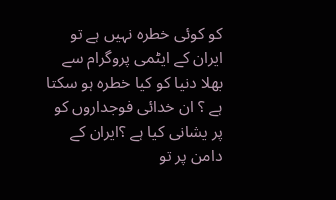کو کوئی خطرہ نہیں ہے تو ایران کے ایٹمی پروگرام سے بھلا دنیا کو کیا خطرہ ہو سکتا ہے ؟ ان خدائی فوجداروں کو پر یشانی کیا ہے ؟ایران کے دامن پر تو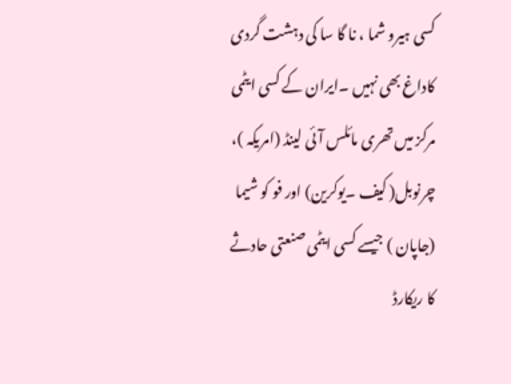کسی ہیرو شما ، نا گا سا کی دہشت گردی کاداغ بھی نہیں ۔ایران کے کسی ایٹمی مرکز میں تھری مائلس آئی لینڈ (امریکہ )، چرنوبل( کیف ۔یوکرین) اور فو کو شیما (جاپان ) جیسے کسی ایٹمی صنعتی حادثے کا ریکارڈ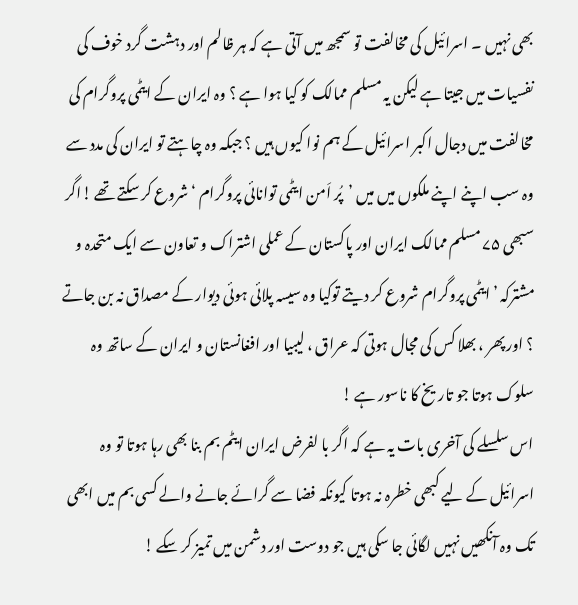بھی نہیں ۔ اسرائیل کی مخالفت تو سمجھ میں آتی ہے کہ ہر ظالم اور دہشت گرد خوف کی نفسیات میں جیتا ہے لیکن یہ مسلم ممالک کو کیا ہوا ہے ؟ وہ ایران کے ایٹمی پروگرام کی مخالفت میں دجال اکبر اسرائیل کے ہم نوا کیوں ہیں ؟ جبکہ وہ چاہتے تو ایران کی مدد سے وہ سب اپنے اپنے ملکوں میں میں ’پُر اَمن ایٹمی توانائی پروگرام ‘ شروع کر سکتے تھے !اگر سبھی ۷۵ مسلم ممالک ایران اور پاکستان کے عملی اشتراک و تعاون سے ایک متحدہ و مشترکہ ’ایٹمی پروگرام شروع کر دیتے توکیا وہ سیسہ پلائی ہوئی دیوار کے مصداق نہ بن جاتے ؟ اور پھر ، بھلا کس کی مجال ہوتی کہ عراق ، لیبیا اور افغانستان و ایران کے ساتھ وہ سلوک ہوتا جو تاریخ کا ناسور ہے !
اس سلسلے کی آخری بات یہ ہے کہ اگر با لفرض ایران ایٹم بم بنا بھی رہا ہوتا تو وہ اسرائیل کے لیے کبھی خطرہ نہ ہوتا کیونکہ فضا سے گرائے جانے والے کسی بم میں ابھی تک وہ آنکھیں نہیں لگائی جا سکی ہیں جو دوست اور دشمن میں تمیز کر سکے !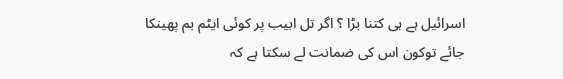اسرائیل ہے ہی کتنا بڑا ؟ اگر تل ابیب پر کوئی ایٹم بم پھینکا جائے توکون اس کی ضمانت لے سکتا ہے کہ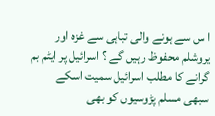ا س سے ہونے والی تباہی سے غزہ اور یروشلم محفوظ رہیں گے ؟ اسرائیل پر ایٹم بم گرانے کا مطلب اسرائیل سمیت اسکے سبھی مسلم پڑوسیوں کو بھی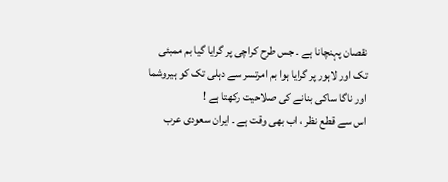نقصان پہنچانا ہے ۔ جس طرح کراچی پر گرایا گیا بم ممبئی تک اور لاہور پر گرایا ہوا بم امرتسر سے دہلی تک کو ہیروشما اور ناگا ساکی بنانے کی صلاحیت رکھتا ہے !
اس سے قطع نظر ، اب بھی وقت ہے ۔ ایران سعودی عرب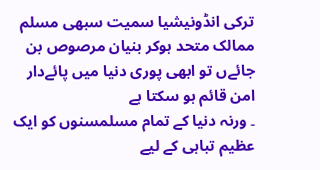ترکی انڈونیشیا سمیت سبھی مسلم ممالک متحد ہوکر بنیان مرصوص بن جائےں تو ابھی پوری دنیا میں پائےدار امن قائم ہو سکتا ہے
۔ ورنہ دنیا کے تمام مسلمسنوں کو ایک عظیم تباہی کے لیے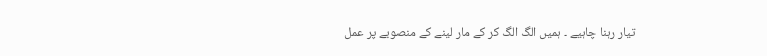تیار رہنا چاہیے ۔ ہمیں الگ الگ کر کے مار لینے کے منصوبے پر عمل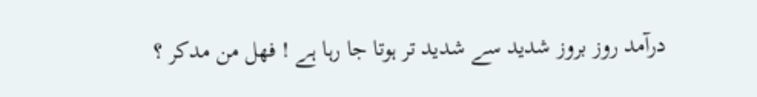درآمد روز بروز شدید سے شدید تر ہوتا جا رہا ہے ! فھل من مدکر ؟